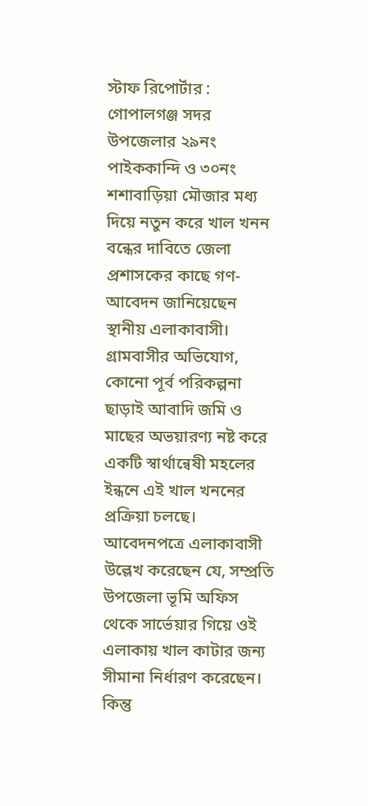স্টাফ রিপোর্টার :
গোপালগঞ্জ সদর উপজেলার ২৯নং পাইককান্দি ও ৩০নং শশাবাড়িয়া মৌজার মধ্য দিয়ে নতুন করে খাল খনন বন্ধের দাবিতে জেলা প্রশাসকের কাছে গণ-আবেদন জানিয়েছেন স্থানীয় এলাকাবাসী। গ্রামবাসীর অভিযোগ, কোনো পূর্ব পরিকল্পনা ছাড়াই আবাদি জমি ও মাছের অভয়ারণ্য নষ্ট করে একটি স্বার্থান্বেষী মহলের ইন্ধনে এই খাল খননের প্রক্রিয়া চলছে।
আবেদনপত্রে এলাকাবাসী উল্লেখ করেছেন যে, সম্প্রতি উপজেলা ভূমি অফিস থেকে সার্ভেয়ার গিয়ে ওই এলাকায় খাল কাটার জন্য সীমানা নির্ধারণ করেছেন। কিন্তু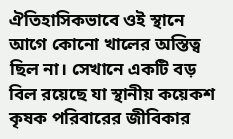ঐতিহাসিকভাবে ওই স্থানে আগে কোনো খালের অস্তিত্ব ছিল না। সেখানে একটি বড় বিল রয়েছে যা স্থানীয় কয়েকশ কৃষক পরিবারের জীবিকার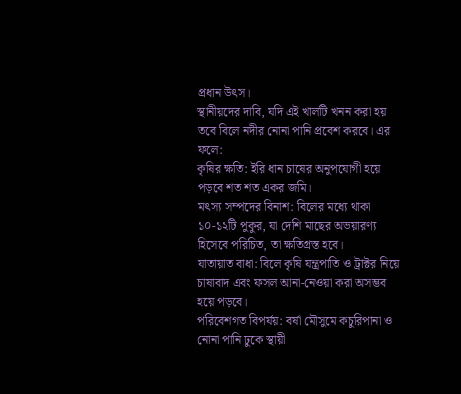প্রধান উৎস।
স্থানীয়দের দাবি, যদি এই খালটি খনন করা হয় তবে বিলে নদীর নোনা পানি প্রবেশ করবে। এর ফলে:
কৃষির ক্ষতি: ইরি ধান চাষের অনুপযোগী হয়ে পড়বে শত শত একর জমি।
মৎস্য সম্পদের বিনাশ: বিলের মধ্যে থাকা ১০-১২টি পুকুর, যা দেশি মাছের অভয়ারণ্য হিসেবে পরিচিত, তা ক্ষতিগ্রস্ত হবে।
যাতায়াত বাধা: বিলে কৃষি যন্ত্রপাতি ও ট্রাক্টর নিয়ে চাষাবাদ এবং ফসল আনা-নেওয়া করা অসম্ভব হয়ে পড়বে।
পরিবেশগত বিপর্যয়: বর্ষা মৌসুমে কচুরিপানা ও নোনা পানি ঢুকে স্থায়ী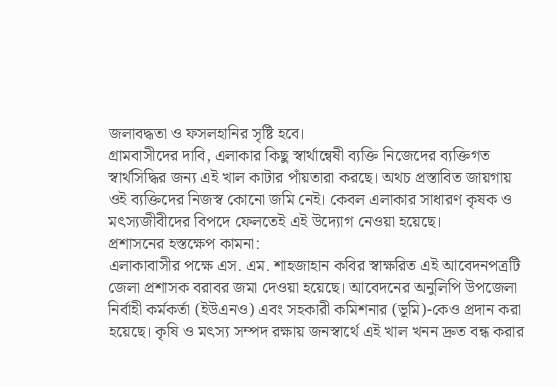জলাবদ্ধতা ও ফসলহানির সৃষ্টি হবে।
গ্রামবাসীদের দাবি, এলাকার কিছু স্বার্থান্বেষী ব্যক্তি নিজেদের ব্যক্তিগত স্বার্থসিদ্ধির জন্য এই খাল কাটার পাঁয়তারা করছে। অথচ প্রস্তাবিত জায়গায় ওই ব্যক্তিদের নিজস্ব কোনো জমি নেই। কেবল এলাকার সাধারণ কৃষক ও মৎস্যজীবীদের বিপদে ফেলতেই এই উদ্যোগ নেওয়া হয়েছে।
প্রশাসনের হস্তক্ষেপ কামনা:
এলাকাবাসীর পক্ষে এস. এম. শাহজাহান কবির স্বাক্ষরিত এই আবেদনপত্রটি জেলা প্রশাসক বরাবর জমা দেওয়া হয়েছে। আবেদনের অনুলিপি উপজেলা নির্বাহী কর্মকর্তা (ইউএনও) এবং সহকারী কমিশনার (ভূমি)-কেও প্রদান করা হয়েছে। কৃষি ও মৎস্য সম্পদ রক্ষায় জনস্বার্থে এই খাল খনন দ্রুত বন্ধ করার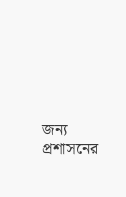জন্য প্রশাসনের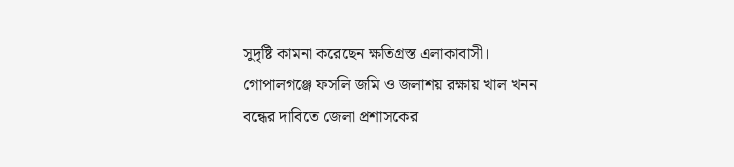সুদৃষ্টি কামনা করেছেন ক্ষতিগ্রস্ত এলাকাবাসী।
গোপালগঞ্জে ফসলি জমি ও জলাশয় রক্ষায় খাল খনন বন্ধের দাবিতে জেলা প্রশাসকের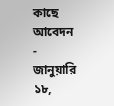কাছে আবেদন
- জানুয়ারি ১৮,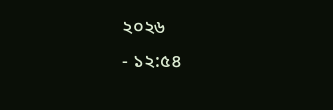২০২৬
- ১২:৫৪